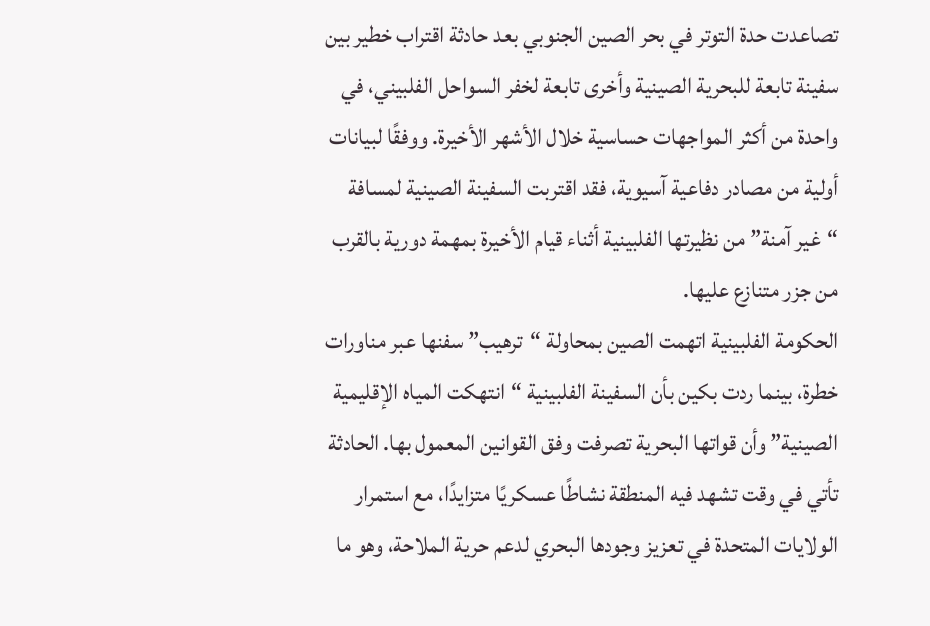تصاعدت حدة التوتر في بحر الصين الجنوبي بعد حادثة اقتراب خطير بين سفينة تابعة للبحرية الصينية وأخرى تابعة لخفر السواحل الفلبيني، في واحدة من أكثر المواجهات حساسية خلال الأشهر الأخيرة. ووفقًا لبيانات أولية من مصادر دفاعية آسيوية، فقد اقتربت السفينة الصينية لمسافة “غير آمنة” من نظيرتها الفلبينية أثناء قيام الأخيرة بمهمة دورية بالقرب من جزر متنازع عليها.
الحكومة الفلبينية اتهمت الصين بمحاولة “ترهيب” سفنها عبر مناورات خطرة، بينما ردت بكين بأن السفينة الفلبينية “انتهكت المياه الإقليمية الصينية” وأن قواتها البحرية تصرفت وفق القوانين المعمول بها. الحادثة تأتي في وقت تشهد فيه المنطقة نشاطًا عسكريًا متزايدًا، مع استمرار الولايات المتحدة في تعزيز وجودها البحري لدعم حرية الملاحة، وهو ما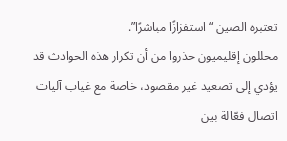تعتبره الصين “استفزازًا مباشرًا”.
محللون إقليميون حذروا من أن تكرار هذه الحوادث قد يؤدي إلى تصعيد غير مقصود، خاصة مع غياب آليات اتصال فعّالة بين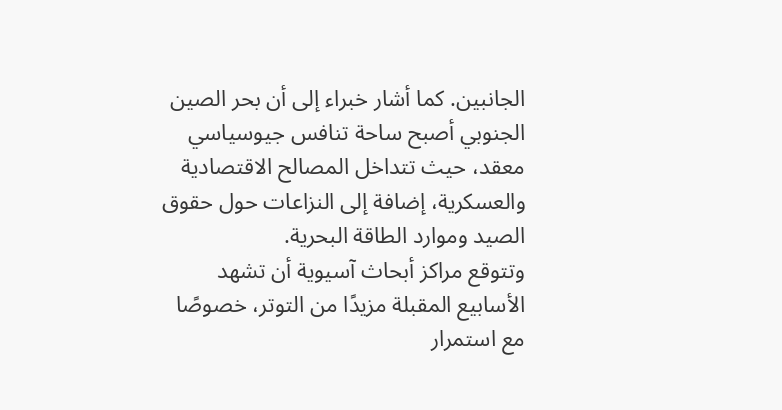الجانبين. كما أشار خبراء إلى أن بحر الصين الجنوبي أصبح ساحة تنافس جيوسياسي معقد، حيث تتداخل المصالح الاقتصادية والعسكرية، إضافة إلى النزاعات حول حقوق الصيد وموارد الطاقة البحرية.
وتتوقع مراكز أبحاث آسيوية أن تشهد الأسابيع المقبلة مزيدًا من التوتر، خصوصًا مع استمرار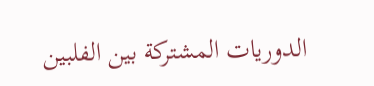الدوريات المشتركة بين الفلبين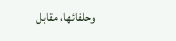وحلفائها، مقابل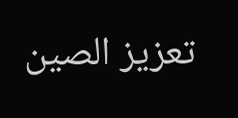تعزيز الصين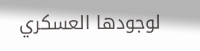لوجودها العسكري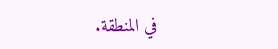في المنطقة.